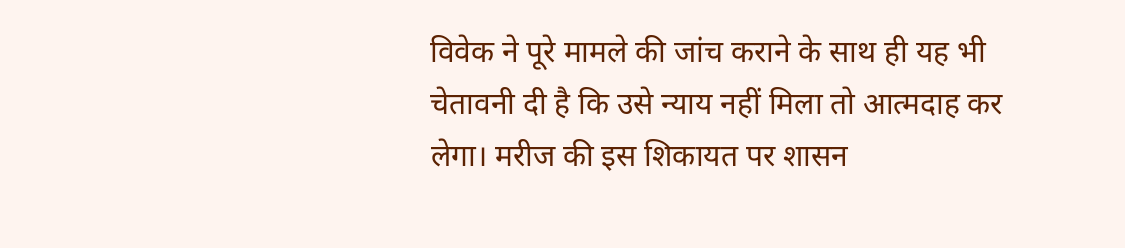विवेक ने पूरे मामले की जांच कराने के साथ ही यह भी चेतावनी दी है कि उसे न्याय नहीं मिला तो आत्मदाह कर लेगा। मरीज की इस शिकायत पर शासन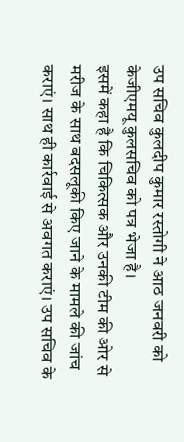उप सचिव कुलदीप कुमार रस्तोगी ने आठ जनवरी को केजीएमयू कुलसचिव को पत्र भेजा है।
इसमें कहा है कि चिकित्सक और उनकी टीम की ओर से मरीज के साथ बदसलूकी किए जाने के मामले की जांच कराएं। साथ ही कार्रवाई से अवगत कराएं। उप सचिव के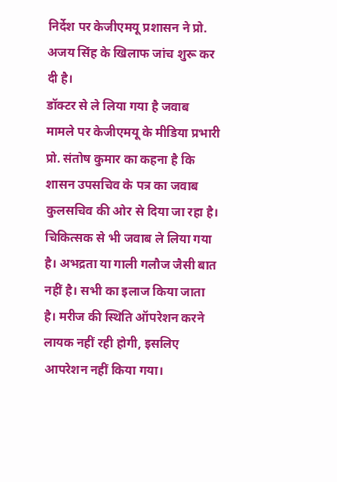निर्देश पर केजीएमयू प्रशासन ने प्रो. अजय सिंह के खिलाफ जांच शुरू कर दी है।
डॉक्टर से ले लिया गया है जवाब
मामले पर केजीएमयू के मीडिया प्रभारी प्रो. संतोष कुमार का कहना है कि शासन उपसचिव के पत्र का जवाब कुलसचिव की ओर से दिया जा रहा है। चिकित्सक से भी जवाब ले लिया गया है। अभद्रता या गाली गलौज जैसी बात नहीं है। सभी का इलाज किया जाता है। मरीज की स्थिति ऑपरेशन करने लायक नहीं रही होगी, इसलिए आपरेशन नहीं किया गया।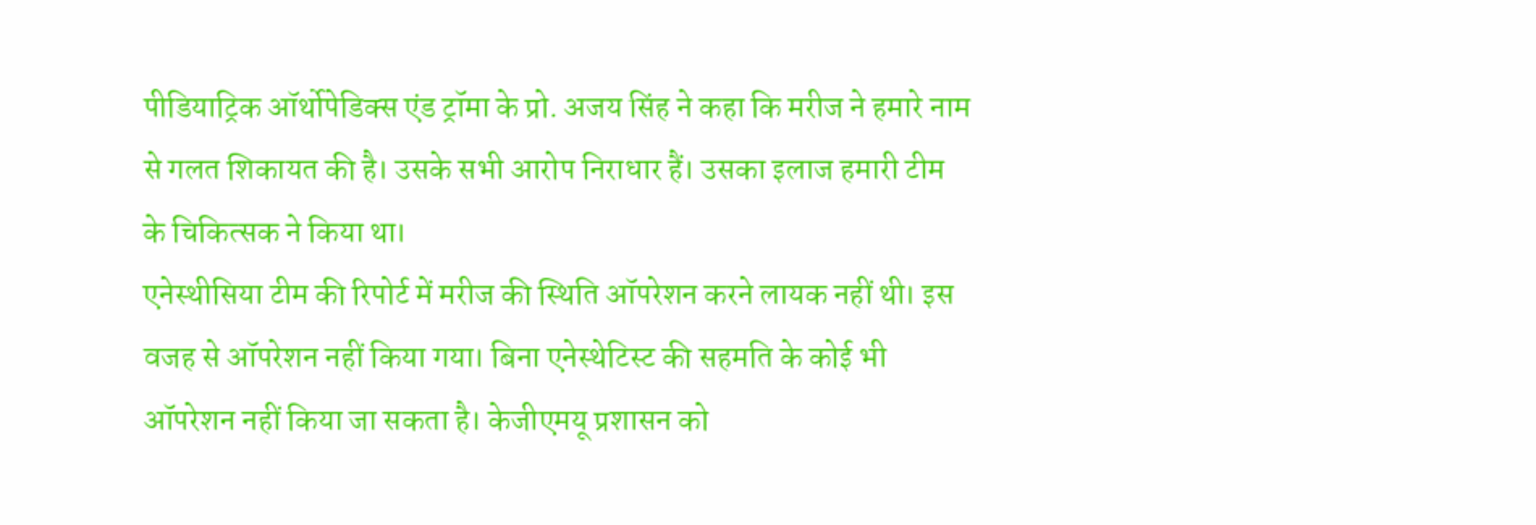पीडियाट्रिक ऑर्थोपेडिक्स एंड ट्रॉमा के प्रो. अजय सिंह ने कहा कि मरीज ने हमारे नाम से गलत शिकायत की है। उसके सभी आरोप निराधार हैं। उसका इलाज हमारी टीम के चिकित्सक ने किया था।
एनेस्थीसिया टीम की रिपोर्ट में मरीज की स्थिति ऑपरेशन करने लायक नहीं थी। इस वजह से ऑपरेशन नहीं किया गया। बिना एनेस्थेटिस्ट की सहमति के कोई भी ऑपरेशन नहीं किया जा सकता है। केजीएमयू प्रशासन को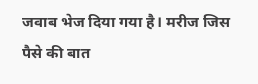जवाब भेज दिया गया है। मरीज जिस पैसे की बात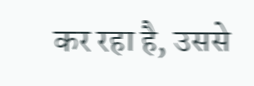कर रहा है, उससे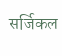सर्जिकल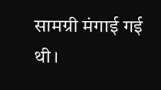सामग्री मंगाई गई थी।